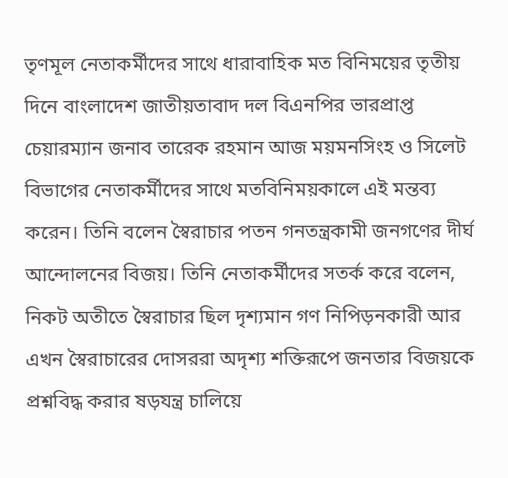তৃণমূল নেতাকর্মীদের সাথে ধারাবাহিক মত বিনিময়ের তৃতীয় দিনে বাংলাদেশ জাতীয়তাবাদ দল বিএনপির ভারপ্রাপ্ত চেয়ারম্যান জনাব তারেক রহমান আজ ময়মনসিংহ ও সিলেট বিভাগের নেতাকর্মীদের সাথে মতবিনিময়কালে এই মন্তব্য করেন। তিনি বলেন স্বৈরাচার পতন গনতন্ত্রকামী জনগণের দীর্ঘ আন্দোলনের বিজয়। তিনি নেতাকর্মীদের সতর্ক করে বলেন, নিকট অতীতে স্বৈরাচার ছিল দৃশ্যমান গণ নিপিড়নকারী আর এখন স্বৈরাচারের দোসররা অদৃশ্য শক্তিরূপে জনতার বিজয়কে প্রশ্নবিদ্ধ করার ষড়যন্ত্র চালিয়ে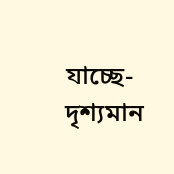যাচ্ছে- দৃশ্যমান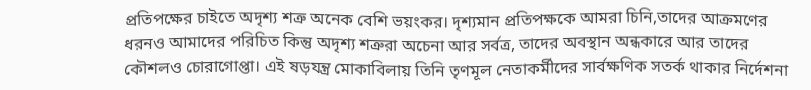প্রতিপক্ষের চাইতে অদৃশ্য শত্রু অনেক বেশি ভয়ংকর। দৃশ্যমান প্রতিপক্ষকে আমরা চিনি,তাদের আক্রমণের ধরনও আমাদের পরিচিত কিন্তু অদৃশ্য শত্রুরা অচেনা আর সর্বত্র, তাদের অবস্থান অন্ধকারে আর তাদের কৌশলও চোরাগোপ্তা। এই ষড়যন্ত্র মোকাবিলায় তিনি তৃণমূল নেতাকর্মীদের সার্বক্ষণিক সতর্ক থাকার নির্দেশনা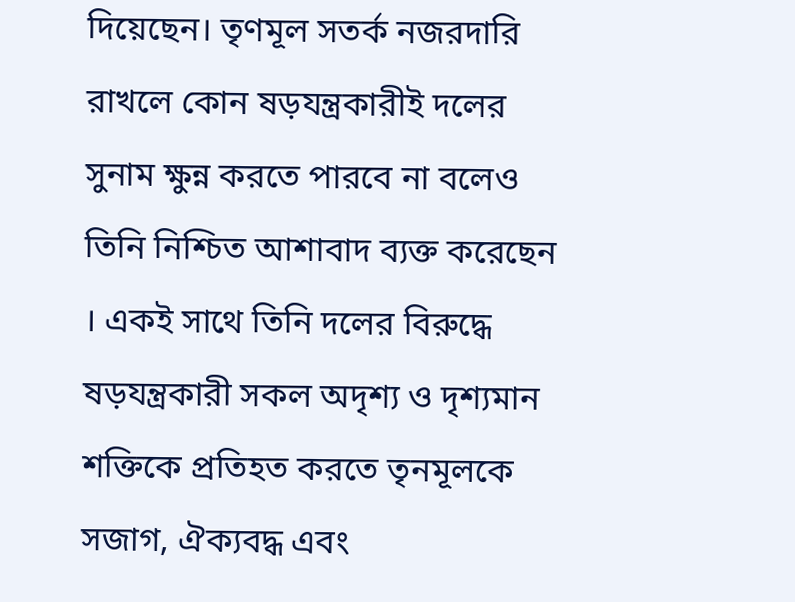দিয়েছেন। তৃণমূল সতর্ক নজরদারি রাখলে কোন ষড়যন্ত্রকারীই দলের সুনাম ক্ষুন্ন করতে পারবে না বলেও তিনি নিশ্চিত আশাবাদ ব্যক্ত করেছেন । একই সাথে তিনি দলের বিরুদ্ধে ষড়যন্ত্রকারী সকল অদৃশ্য ও দৃশ্যমান শক্তিকে প্রতিহত করতে তৃনমূলকে সজাগ, ঐক্যবদ্ধ এবং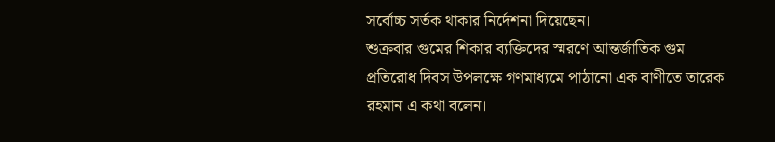সর্বোচ্চ সর্তক থাকার নির্দেশনা দিয়েছেন।
শুক্রবার গুমের শিকার ব্যক্তিদের স্মরণে আন্তর্জাতিক গুম প্রতিরোধ দিবস উপলক্ষে গণমাধ্যমে পাঠানো এক বাণীতে তারেক রহমান এ কথা বলেন।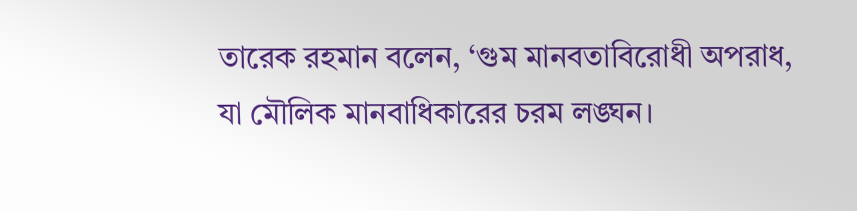তারেক রহমান বলেন, ‘গুম মানবতাবিরোধী অপরাধ, যা মৌলিক মানবাধিকারের চরম লঙ্ঘন।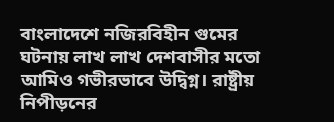বাংলাদেশে নজিরবিহীন গুমের ঘটনায় লাখ লাখ দেশবাসীর মতো আমিও গভীরভাবে উদ্বিগ্ন। রাষ্ট্রীয় নিপীড়নের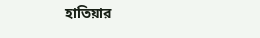হাতিয়ার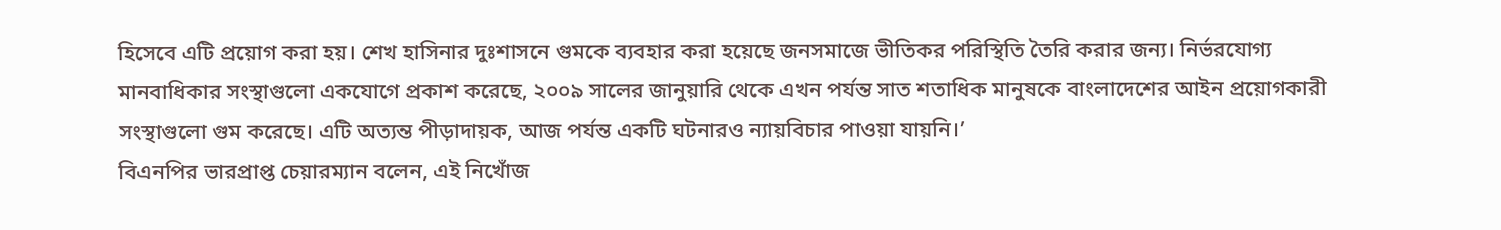হিসেবে এটি প্রয়োগ করা হয়। শেখ হাসিনার দুঃশাসনে গুমকে ব্যবহার করা হয়েছে জনসমাজে ভীতিকর পরিস্থিতি তৈরি করার জন্য। নির্ভরযোগ্য মানবাধিকার সংস্থাগুলো একযোগে প্রকাশ করেছে, ২০০৯ সালের জানুয়ারি থেকে এখন পর্যন্ত সাত শতাধিক মানুষকে বাংলাদেশের আইন প্রয়োগকারী সংস্থাগুলো গুম করেছে। এটি অত্যন্ত পীড়াদায়ক, আজ পর্যন্ত একটি ঘটনারও ন্যায়বিচার পাওয়া যায়নি।’
বিএনপির ভারপ্রাপ্ত চেয়ারম্যান বলেন, এই নিখোঁজ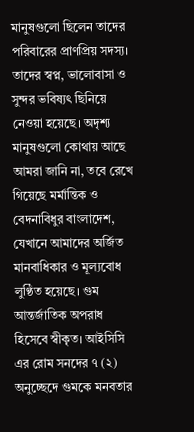মানুষগুলো ছিলেন তাদের পরিবারের প্রাণপ্রিয় সদস্য। তাদের স্বপ্ন, ভালোবাসা ও সুন্দর ভবিষ্যৎ ছিনিয়ে নেওয়া হয়েছে। অদৃশ্য মানুষগুলো কোথায় আছে আমরা জানি না, তবে রেখে গিয়েছে মর্মান্তিক ও বেদনাবিধুর বাংলাদেশ, যেখানে আমাদের অর্জিত মানবাধিকার ও মূল্যবোধ লুণ্ঠিত হয়েছে। গুম আন্তর্জাতিক অপরাধ হিসেবে স্বীকৃত। আইসিসি এর রোম সনদের ৭ (২) অনুচ্ছেদে গুমকে মনবতার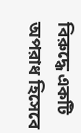বিরুদ্ধে একটি অপরাধ হিসেবে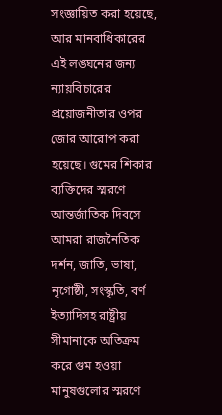সংজ্ঞায়িত করা হয়েছে, আর মানবাধিকারের এই লঙ্ঘনের জন্য ন্যায়বিচারের প্রয়োজনীতার ওপর জোর আরোপ করা হয়েছে। গুমের শিকার ব্যক্তিদের স্মরণে আন্তর্জাতিক দিবসে আমরা রাজনৈতিক দর্শন, জাতি, ভাষা, নৃগোষ্ঠী, সংস্কৃতি, বর্ণ ইত্যাদিসহ রাষ্ট্রীয় সীমানাকে অতিক্রম করে গুম হওয়া মানুষগুলোর স্মরণে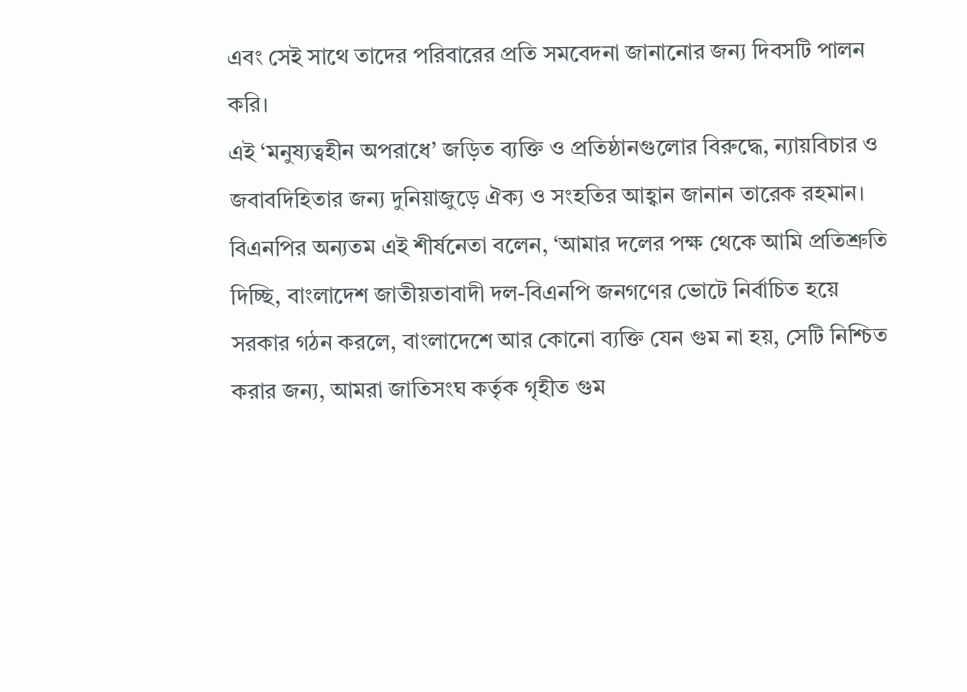এবং সেই সাথে তাদের পরিবারের প্রতি সমবেদনা জানানোর জন্য দিবসটি পালন করি।
এই ‘মনুষ্যত্বহীন অপরাধে’ জড়িত ব্যক্তি ও প্রতিষ্ঠানগুলোর বিরুদ্ধে, ন্যায়বিচার ও জবাবদিহিতার জন্য দুনিয়াজুড়ে ঐক্য ও সংহতির আহ্বান জানান তারেক রহমান।
বিএনপির অন্যতম এই শীর্ষনেতা বলেন, ‘আমার দলের পক্ষ থেকে আমি প্রতিশ্রুতি দিচ্ছি, বাংলাদেশ জাতীয়তাবাদী দল-বিএনপি জনগণের ভোটে নির্বাচিত হয়ে সরকার গঠন করলে, বাংলাদেশে আর কোনো ব্যক্তি যেন গুম না হয়, সেটি নিশ্চিত করার জন্য, আমরা জাতিসংঘ কর্তৃক গৃহীত গুম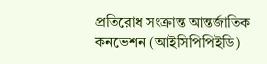প্রতিরোধ সংক্রান্ত আন্তর্জাতিক কনভেশন (আইসিপিপিইডি)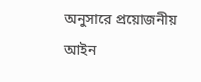অনুসারে প্রয়োজনীয় আইন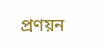প্রণয়ন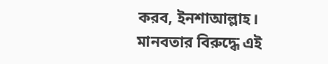করব, ইনশাআল্লাহ। মানবতার বিরুদ্ধে এই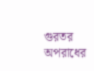গুরতর অপরাধের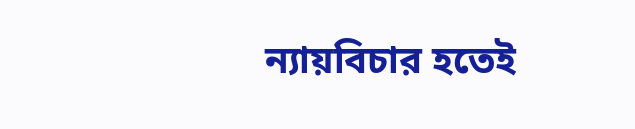ন্যায়বিচার হতেই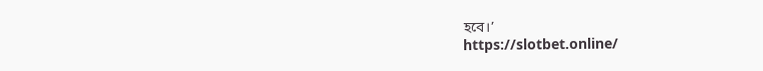হবে।’
https://slotbet.online/